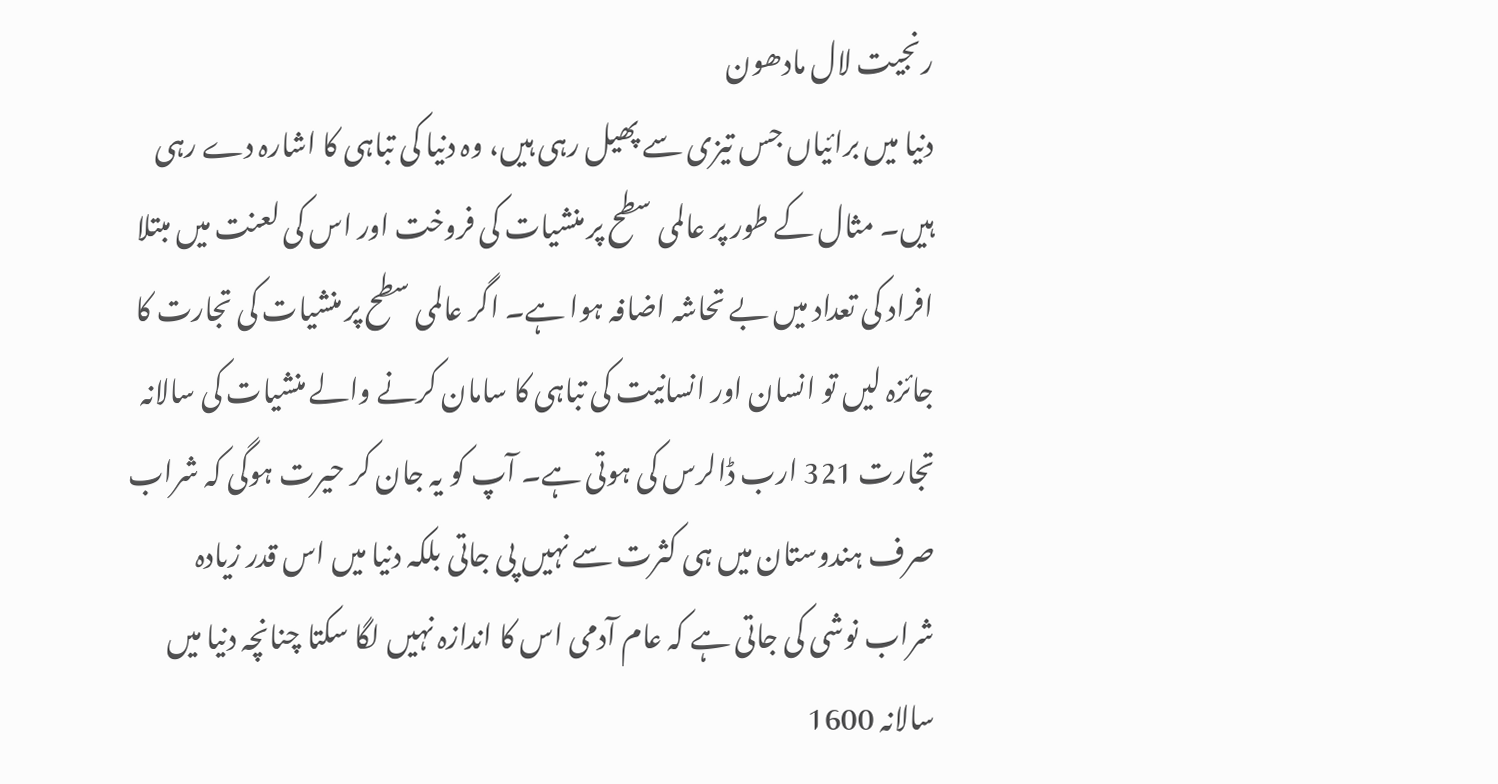رنجیت لال مادھون
دنیا میں برائیاں جس تیزی سے پھیل رہی ہیں، وہ دنیا کی تباہی کا اشارہ دے رہی ہیں۔ مثال کے طور پر عالمی سطح پر منشیات کی فروخت اور اس کی لعنت میں مبتلا افراد کی تعداد میں بے تحاشہ اضافہ ہوا ہے۔ اگر عالمی سطح پر منشیات کی تجارت کا جائزہ لیں تو انسان اور انسانیت کی تباہی کا سامان کرنے والے منشیات کی سالانہ تجارت 321 ارب ڈالرس کی ہوتی ہے۔ آپ کو یہ جان کر حیرت ہوگی کہ شراب صرف ہندوستان میں ہی کثرت سے نہیں پی جاتی بلکہ دنیا میں اس قدر زیادہ شراب نوشی کی جاتی ہے کہ عام آدمی اس کا اندازہ نہیں لگا سکتا چنانچہ دنیا میں سالانہ 1600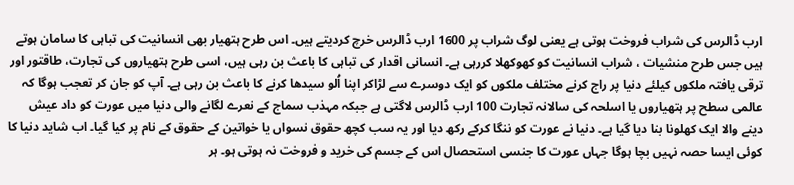ارب ڈالرس کی شراب فروخت ہوتی ہے یعنی لوگ شراب پر 1600 ارب ڈالرس خرچ کردیتے ہیں۔ اس طرح ہتھیار بھی انسانیت کی تباہی کا سامان ہوتے ہیں جس طرح منشیات ، شراب انسانیت کو کھوکھلا کررہی ہے۔ انسانی اقدار کی تباہی کا باعث بن رہی ہیں، اسی طرح ہتھیاروں کی تجارت، طاقتور اور ترقی یافتہ ملکوں کیلئے دنیا پر راج کرنے مختلف ملکوں کو ایک دوسرے سے لڑاکر اپنا اُلو سیدھا کرنے کا باعث بن رہی ہے۔ آپ کو جان کر تعجب ہوگا کہ عالمی سطح پر ہتھیاروں یا اسلحہ کی سالانہ تجارت 100 ارب ڈالرس لاگتی ہے جبکہ مہذب سماج کے نعرے لگانے والی دنیا میں عورت کو داد عیش دینے والا ایک کھلونا بنا دیا گیا ہے۔ دنیا نے عورت کو ننگا کرکے رکھ دیا اور یہ سب کچھ حقوق نسواں یا خواتین کے حقوق کے نام پر کیا گیا۔ اب شاید دنیا کا کوئی ایسا حصہ نہیں بچا ہوگا جہاں عورت کا جنسی استحصال اس کے جسم کی خرید و فروخت نہ ہوتی ہو۔ ہر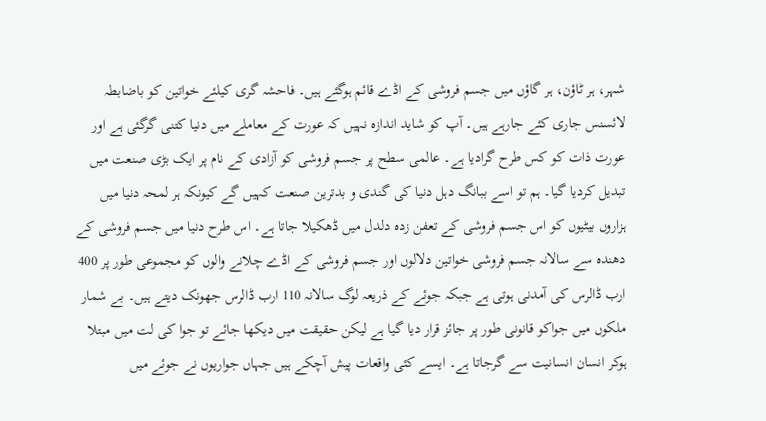شہر، ہر ٹاؤن، ہر گاؤں میں جسم فروشی کے اڈے قائم ہوگئے ہیں۔ فاحشہ گری کیلئے خواتین کو باضابطہ لائسنس جاری کئے جارہے ہیں۔ آپ کو شاید اندازہ نہیں کہ عورت کے معاملے میں دنیا کتنی گرگئی ہے اور عورت ذات کو کس طرح گرادیا ہے۔ عالمی سطح پر جسم فروشی کو آزادی کے نام پر ایک بڑی صنعت میں تبدیل کردیا گیا۔ ہم تو اسے ببانگ دہل دنیا کی گندی و بدترین صنعت کہیں گے کیونکہ ہر لمحہ دنیا میں ہزاروں بیٹیوں کو اس جسم فروشی کے تعفن زدہ دلدل میں ڈھکیلا جاتا ہے۔ اس طرح دنیا میں جسم فروشی کے دھندہ سے سالانہ جسم فروشی خواتین دلالوں اور جسم فروشی کے اڈے چلانے والوں کو مجموعی طور پر 400 ارب ڈالرس کی آمدنی ہوتی ہے جبکہ جوئے کے ذریعہ لوگ سالانہ 110 ارب ڈالرس جھونک دیتے ہیں۔ بے شمار ملکوں میں جواکو قانونی طور پر جائز قرار دیا گیا ہے لیکن حقیقت میں دیکھا جائے تو جوا کی لت میں مبتلا ہوکر انسان انسانیت سے گرجاتا ہے۔ ایسے کئی واقعات پیش آچکے ہیں جہاں جواریوں نے جوئے میں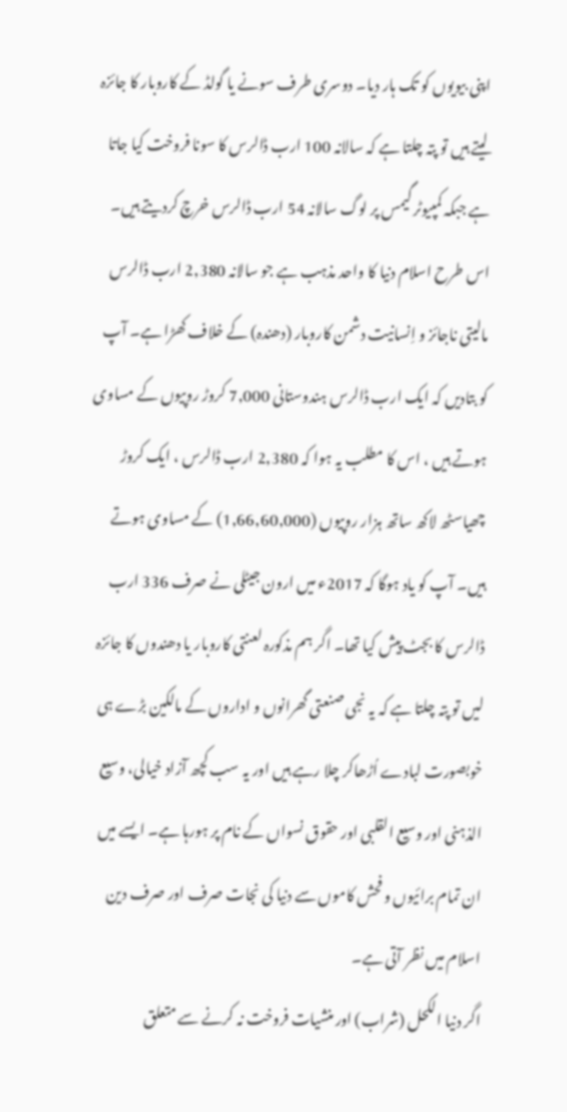اپنی بیویوں کو تک ہار دیا۔ دوسری طرف سونے یا گولڈ کے کاروبار کا جائزہ لیتے ہیں تو پتہ چلتا ہے کہ سالانہ 100 ارب ڈالرس کا سونا فروخت کیا جاتا ہے جبکہ کمپیوٹر گیمس پر لوگ سالانہ 54 ارب ڈالرس خرچ کردیتے ہیں۔ اس طرح اسلام دنیا کا واحد مذہب ہے جو سالانہ 2,380 ارب ڈالرس مالیتی ناجائز و اِنسانیت دشمن کاروبار (دھندہ) کے خلاف کھڑا ہے۔ آپ کو بتادیں کہ ایک ارب ڈالرس ہندوستانی 7,000 کروڑ روپیوں کے مساوی ہوتے ہیں ، اس کا مطلب یہ ہوا کہ 2,380 ارب ڈالرس ، ایک کروڑ چھیاسٹھ لاکھ ساتھ ہزار روپیوں (1,66,60,000) کے مساوی ہوتے ہیں۔ آپ کو یاد ہوگا کہ 2017ء میں ارون جیٹلی نے صرف 336 ارب ڈالرس کا بجٹ پیش کیا تھا۔ اگر ہم مذکورہ لعنتی کاروبار یا دھندوں کا جائزہ لیں تو پتہ چلتا ہے کہ یہ نجی صنعتی گھرانوں و اداروں کے مالکین بڑے ہی خوبصورت لبادے اُڑھاکر چلا رہے ہیں اور یہ سب کچھ آزاد خیالی، وسیع الذہنی اور وسیع القلبی اور حقوق نسواں کے نام پر ہورہا ہے۔ ایسے میں ان تمام برائیوں و فحش کاموں سے دنیا کی نجات صرف اور صرف دین اسلام میں نظر آتی ہے۔
اگر دنیا الکحل (شراب) اور منشیات فروخت نہ کرنے سے متعلق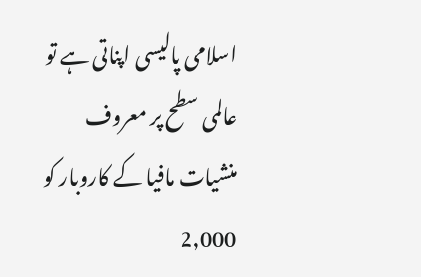اسلامی پالیسی اپناتی ہے تو عالمی سطح پر معروف منشیات مافیا کے کاروبار کو 2,000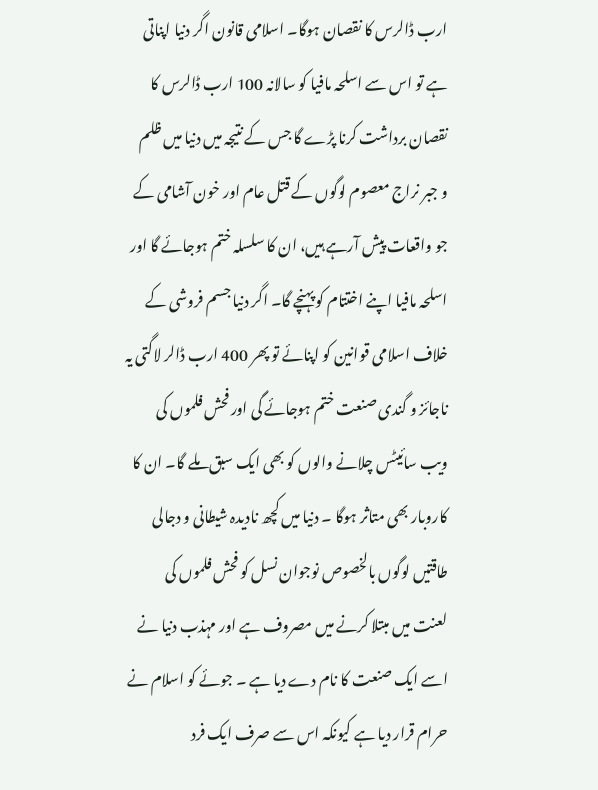ارب ڈالرس کا نقصان ہوگا۔ اسلامی قانون اگر دنیا اپناتی ہے تو اس سے اسلحہ مافیا کو سالانہ 100 ارب ڈالرس کا نقصان برداشت کرنا پڑے گا جس کے نتیجہ میں دنیا میں ظلم و جبر نراج معصوم لوگوں کے قتل عام اور خون آشامی کے جو واقعات پیش آرہے ہیں، ان کا سلسلہ ختم ہوجائے گا اور اسلحہ مافیا اپنے اختتام کو پہنچے گا۔ اگر دنیا جسم فروشی کے خلاف اسلامی قوانین کو اپنائے تو پھر 400 ارب ڈالر لاگتی یہ ناجائز و گندی صنعت ختم ہوجائے گی اور فحش فلموں کی ویب سائیٹس چلانے والوں کو بھی ایک سبق ملے گا۔ ان کا کاروبار بھی متاثر ہوگا ۔ دنیا میں کچھ نادیدہ شیطانی و دجالی طاقتیں لوگوں بالخصوص نوجوان نسل کو فحش فلموں کی لعنت میں مبتلا کرنے میں مصروف ہے اور مہذب دنیا نے اسے ایک صنعت کا نام دے دیا ہے ۔ جوئے کو اسلام نے حرام قرار دیا ہے کیونکہ اس سے صرف ایک فرد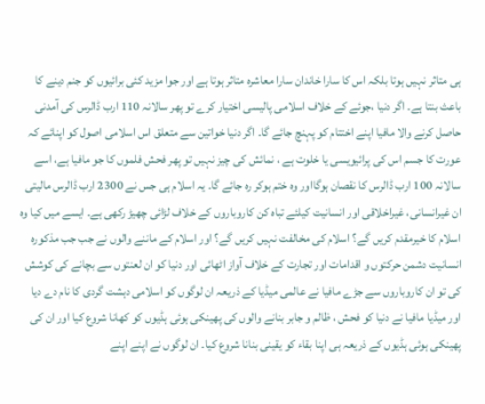ہی متاثر نہیں ہوتا بلکہ اس کا سارا خاندان سارا معاشرہ متاثر ہوتا ہے اور جوا مزید کئی برائیوں کو جنم دینے کا باعث بنتا ہے۔ اگر دنیا ،جوئے کے خلاف اسلامی پالیسی اختیار کرے تو پھر سالانہ 110 ارب ڈالرس کی آمدنی حاصل کرنے والا مافیا اپنے اختتام کو پہنچ جائے گا۔ اگر دنیا خواتین سے متعلق اس اسلامی اصول کو اپنائے کہ عورت کا جسم اس کی پرائیویسی یا خلوت ہے ، نمائش کی چیز نہیں تو پھر فحش فلموں کا جو مافیا ہے، اسے سالانہ 100 ارب ڈالرس کا نقصان ہوگااور وہ ختم ہوکر رہ جائے گا۔ یہ اسلام ہی جس نے 2300 ارب ڈالرس مالیتی ان غیرانسانی، غیراخلاقی اور انسانیت کیلئے تباہ کن کاروباروں کے خلاف لڑائی چھیڑ رکھی ہے۔ ایسے میں کیا وہ اسلام کا خیرمقدم کریں گے؟ اسلام کی مخالفت نہیں کریں گے؟ اور اسلام کے ماننے والوں نے جب جب مذکورہ انسانیت دشمن حرکتوں و اقدامات اور تجارت کے خلاف آواز اٹھائی اور دنیا کو ان لعنتوں سے بچانے کی کوشش کی تو ان کاروباروں سے جڑے مافیا نے عالمی میڈیا کے ذریعہ ان لوگوں کو اسلامی دہشت گردی کا نام دے دیا اور میڈیا مافیا نے دنیا کو فحش ، ظالم و جابر بنانے والوں کی پھینکی ہوئی ہڈیوں کو کھانا شروع کیا اور ان کی پھینکی ہوئی ہڈیوں کے ذریعہ ہی اپنا بقاء کو یقینی بنانا شروع کیا۔ ان لوگوں نے اپنے اپنے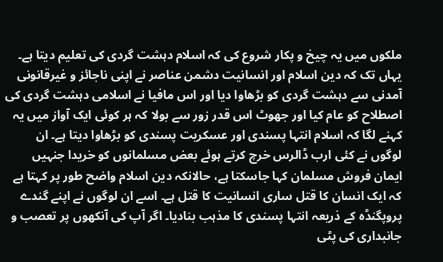ملکوں میں یہ چیخ و پکار شروع کی کہ اسلام دہشت گردی کی تعلیم دیتا ہے۔ یہاں تک کہ دین اسلام اور انسانیت دشمن عناصر نے اپنی ناجائز و غیرقانونی آمدنی سے دہشت گردی کو بڑھاوا دیا اور اس مافیا نے اسلامی دہشت گردی کی اصطلاح کو عام کیا اور جھوٹ اس قدر زور سے بولا کہ ہر کوئی ایک آواز میں یہ کہنے لگا کہ اسلام انتہا پسندی اور عسکریت پسندی کو بڑھاوا دیتا ہے۔ ان لوگوں نے کئی ارب ڈالرس خرچ کرتے ہوئے بعض مسلمانوں کو خریدا جنہیں ایمان فروش مسلمان کہا جاسکتا ہے، حالانکہ دین اسلام واضح طور پر کہتا ہے کہ ایک انسان کا قتل ساری انسانیت کا قتل ہے۔ اسے ان لوگوں نے اپنے گندے پروپگنڈہ کے ذریعہ انتہا پسندی کا مذہب بنادیا۔ اگر آپ کی آنکھوں پر تعصب و جانبداری کی پٹی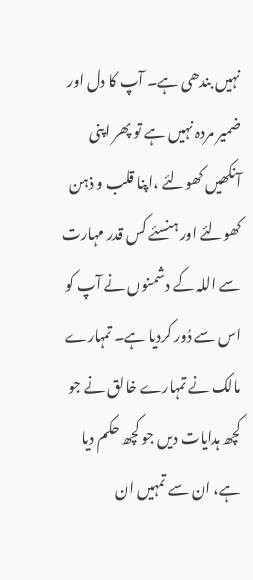نہیں بندھی ہے۔ آپ کا دل اور ضمیر مردہ نہیں ہے تو پھر اپنی آنکھیں کھولئے ،اپنا قلب و ذہن کھولئے اور ہنسئے کس قدر مہارت سے اللہ کے دشمنوں نے آپ کو اس سے دُور کردیا ہے۔ تمہارے مالک نے تمہارے خالق نے جو کچھ ہدایات دیں جو کچھ حکم دیا ہے، ان سے تمہیں ان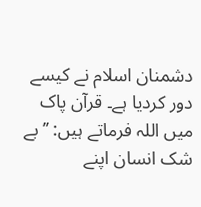دشمنان اسلام نے کیسے دور کردیا ہے۔ قرآن پاک میں اللہ فرماتے ہیں: ’’بے شک انسان اپنے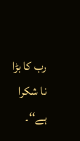رب کا بڑا نا شکرا ہے‘‘۔